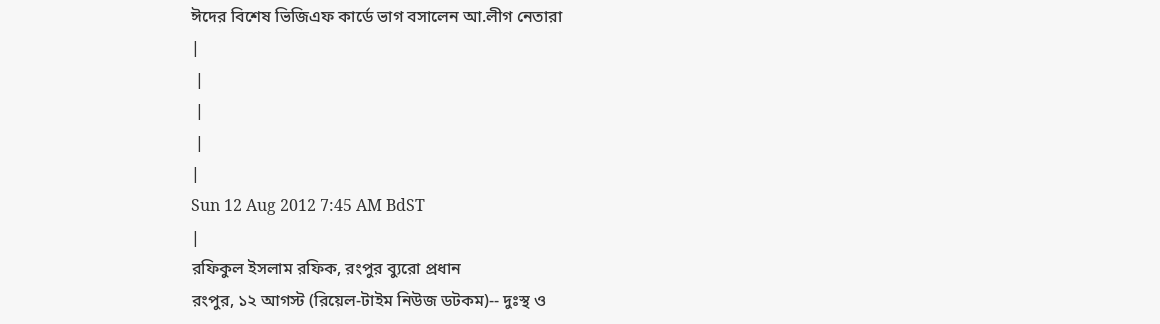ঈদের বিশেষ ভিজিএফ কার্ডে ভাগ বসালেন আ.লীগ নেতারা
|
 |
 |
 |
|
Sun 12 Aug 2012 7:45 AM BdST
|
রফিকুল ইসলাম রফিক, রংপুর ব্যুরো প্রধান
রংপুর, ১২ আগস্ট (রিয়েল-টাইম নিউজ ডটকম)-- দুঃস্থ ও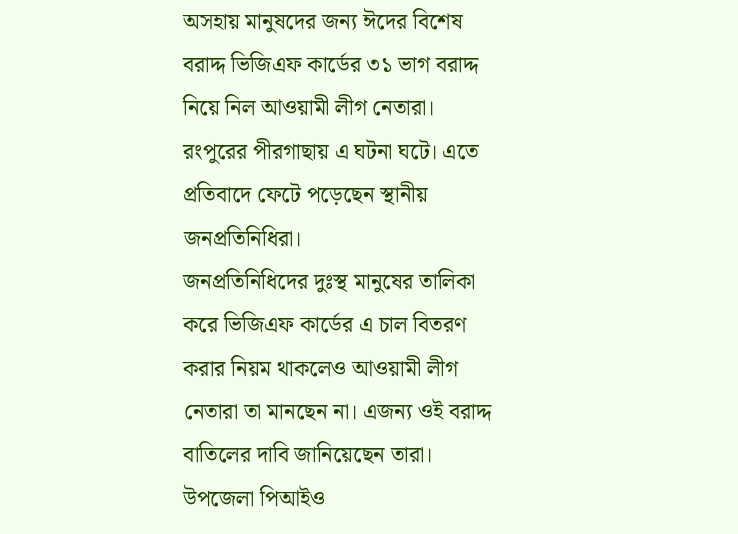অসহায় মানুষদের জন্য ঈদের বিশেষ বরাদ্দ ভিজিএফ কার্ডের ৩১ ভাগ বরাদ্দ নিয়ে নিল আওয়ামী লীগ নেতারা।
রংপুরের পীরগাছায় এ ঘটনা ঘটে। এতে প্রতিবাদে ফেটে পড়েছেন স্থানীয় জনপ্রতিনিধিরা।
জনপ্রতিনিধিদের দুঃস্থ মানুষের তালিকা করে ভিজিএফ কার্ডের এ চাল বিতরণ করার নিয়ম থাকলেও আওয়ামী লীগ নেতারা তা মানছেন না। এজন্য ওই বরাদ্দ বাতিলের দাবি জানিয়েছেন তারা।
উপজেলা পিআইও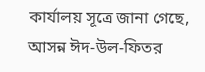কার্যালয় সূত্রে জানা গেছে, আসন্ন ঈদ-উল-ফিতর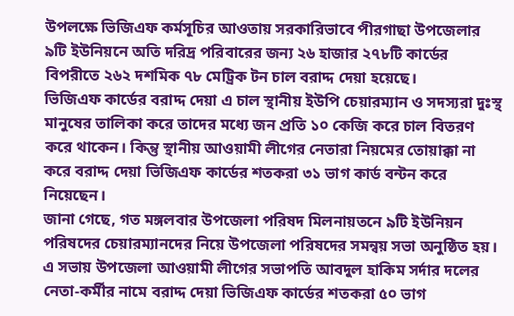উপলক্ষে ভিজিএফ কর্মসূচির আওতায় সরকারিভাবে পীরগাছা উপজেলার ৯টি ইউনিয়নে অতি দরিদ্র পরিবারের জন্য ২৬ হাজার ২৭৮টি কার্ডের বিপরীতে ২৬২ দশমিক ৭৮ মেট্রিক টন চাল বরাদ্দ দেয়া হয়েছে।
ভিজিএফ কার্ডের বরাদ্দ দেয়া এ চাল স্থানীয় ইউপি চেয়ারম্যান ও সদস্যরা দুঃস্থ মানুষের তালিকা করে তাদের মধ্যে জন প্রতি ১০ কেজি করে চাল বিতরণ করে থাকেন। কিন্তু স্থানীয় আওয়ামী লীগের নেতারা নিয়মের তোয়াক্কা না করে বরাদ্দ দেয়া ভিজিএফ কার্ডের শতকরা ৩১ ভাগ কার্ড বন্টন করে নিয়েছেন।
জানা গেছে, গত মঙ্গলবার উপজেলা পরিষদ মিলনায়তনে ৯টি ইউনিয়ন পরিষদের চেয়ারম্যানদের নিয়ে উপজেলা পরিষদের সমন্বয় সভা অনুষ্ঠিত হয়। এ সভায় উপজেলা আওয়ামী লীগের সভাপতি আবদুল হাকিম সর্দার দলের নেতা-কর্মীর নামে বরাদ্দ দেয়া ভিজিএফ কার্ডের শতকরা ৫০ ভাগ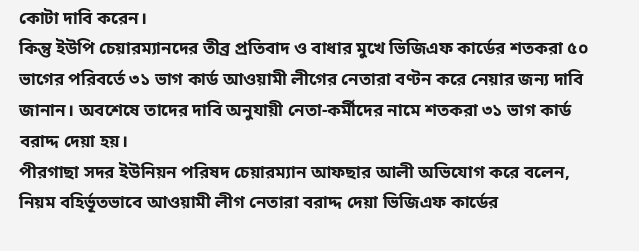কোটা দাবি করেন।
কিন্তু ইউপি চেয়ারম্যানদের তীব্র প্রতিবাদ ও বাধার মুখে ভিজিএফ কার্ডের শতকরা ৫০ ভাগের পরিবর্তে ৩১ ভাগ কার্ড আওয়ামী লীগের নেতারা বণ্টন করে নেয়ার জন্য দাবি জানান। অবশেষে তাদের দাবি অনুযায়ী নেতা-কর্মীদের নামে শতকরা ৩১ ভাগ কার্ড বরাদ্দ দেয়া হয়।
পীরগাছা সদর ইউনিয়ন পরিষদ চেয়ারম্যান আফছার আলী অভিযোগ করে বলেন, নিয়ম বহির্ভূতভাবে আওয়ামী লীগ নেতারা বরাদ্দ দেয়া ভিজিএফ কার্ডের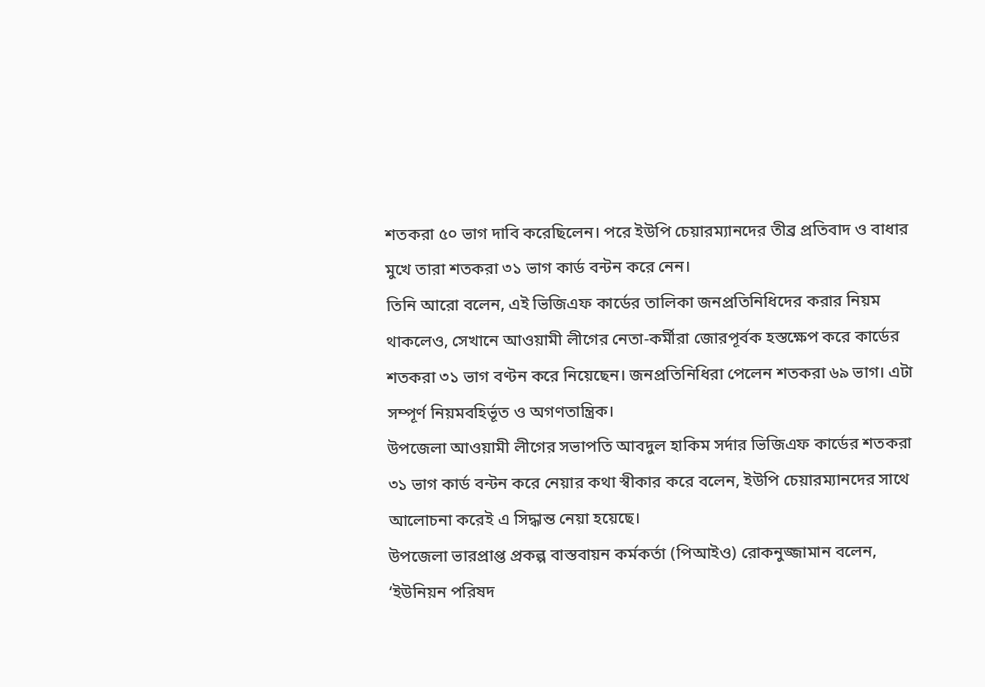শতকরা ৫০ ভাগ দাবি করেছিলেন। পরে ইউপি চেয়ারম্যানদের তীব্র প্রতিবাদ ও বাধার মুখে তারা শতকরা ৩১ ভাগ কার্ড বন্টন করে নেন।
তিনি আরো বলেন, এই ভিজিএফ কার্ডের তালিকা জনপ্রতিনিধিদের করার নিয়ম থাকলেও, সেখানে আওয়ামী লীগের নেতা-কর্মীরা জোরপূর্বক হস্তক্ষেপ করে কার্ডের শতকরা ৩১ ভাগ বণ্টন করে নিয়েছেন। জনপ্রতিনিধিরা পেলেন শতকরা ৬৯ ভাগ। এটা সম্পূর্ণ নিয়মবহির্ভূত ও অগণতান্ত্রিক।
উপজেলা আওয়ামী লীগের সভাপতি আবদুল হাকিম সর্দার ভিজিএফ কার্ডের শতকরা ৩১ ভাগ কার্ড বন্টন করে নেয়ার কথা স্বীকার করে বলেন, ইউপি চেয়ারম্যানদের সাথে আলোচনা করেই এ সিদ্ধান্ত নেয়া হয়েছে।
উপজেলা ভারপ্রাপ্ত প্রকল্প বাস্তবায়ন কর্মকর্তা (পিআইও) রোকনুজ্জামান বলেন, ‘ইউনিয়ন পরিষদ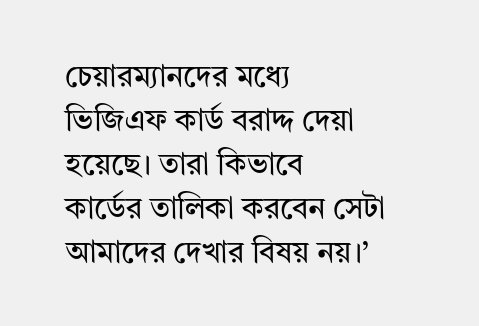চেয়ারম্যানদের মধ্যে ভিজিএফ কার্ড বরাদ্দ দেয়া হয়েছে। তারা কিভাবে কার্ডের তালিকা করবেন সেটা আমাদের দেখার বিষয় নয়।’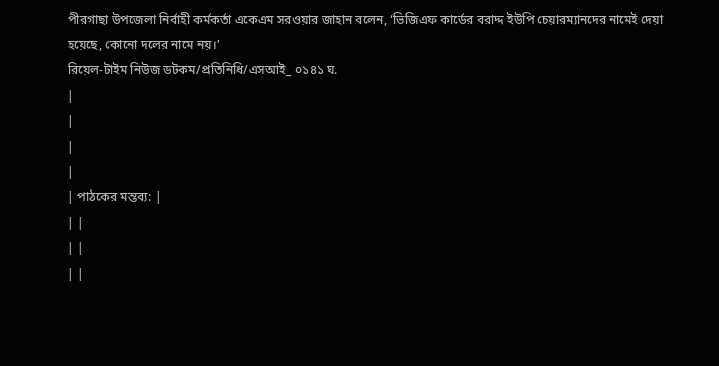পীরগাছা উপজেলা নির্বাহী কর্মকর্তা একেএম সরওয়ার জাহান বলেন, ‘ভিজিএফ কার্ডের বরাদ্দ ইউপি চেয়ারম্যানদের নামেই দেয়া হয়েছে, কোনো দলের নামে নয়।’
রিয়েল-টাইম নিউজ ডটকম/প্রতিনিধি/এসআই_ ০১৪১ ঘ.
|
|
|
|
| পাঠকের মন্তব্য: |
| |
| |
| |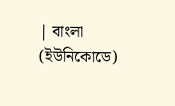| বাংলা (ইউনিকোডে)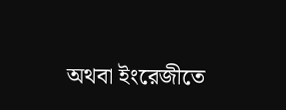অথবা ইংরেজীতে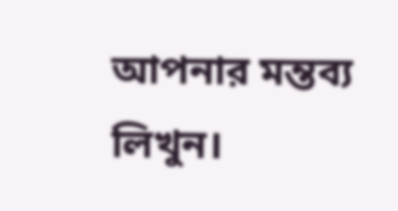আপনার মন্তব্য লিখুন।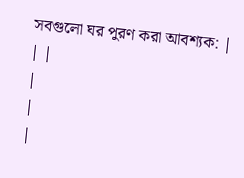সবগুলো ঘর পুরণ করা আবশ্যক: |
| |
|
|
|